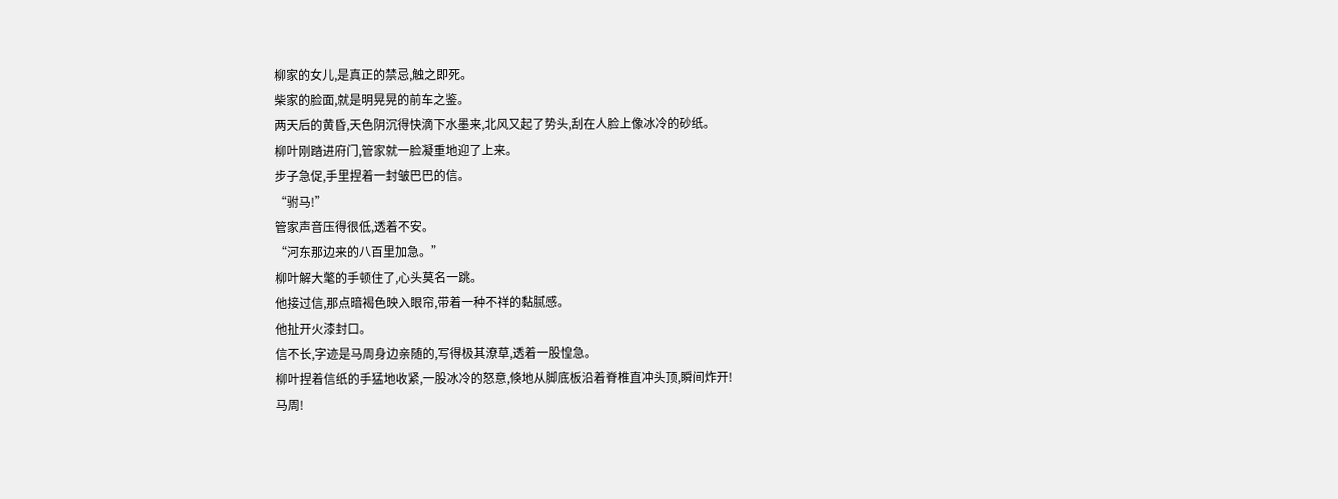柳家的女儿,是真正的禁忌,触之即死。
柴家的脸面,就是明晃晃的前车之鉴。
两天后的黄昏,天色阴沉得快滴下水墨来,北风又起了势头,刮在人脸上像冰冷的砂纸。
柳叶刚踏进府门,管家就一脸凝重地迎了上来。
步子急促,手里捏着一封皱巴巴的信。
“驸马!”
管家声音压得很低,透着不安。
“河东那边来的八百里加急。”
柳叶解大氅的手顿住了,心头莫名一跳。
他接过信,那点暗褐色映入眼帘,带着一种不祥的黏腻感。
他扯开火漆封口。
信不长,字迹是马周身边亲随的,写得极其潦草,透着一股惶急。
柳叶捏着信纸的手猛地收紧,一股冰冷的怒意,倏地从脚底板沿着脊椎直冲头顶,瞬间炸开!
马周!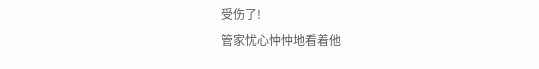受伤了!
管家忧心忡忡地看着他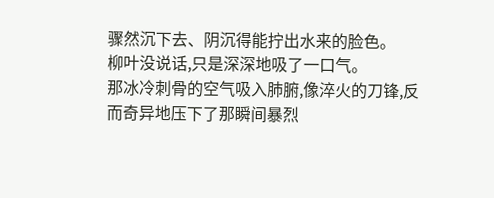骤然沉下去、阴沉得能拧出水来的脸色。
柳叶没说话,只是深深地吸了一口气。
那冰冷刺骨的空气吸入肺腑,像淬火的刀锋,反而奇异地压下了那瞬间暴烈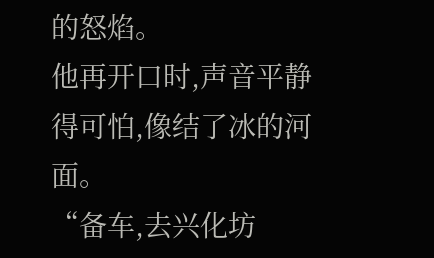的怒焰。
他再开口时,声音平静得可怕,像结了冰的河面。
“备车,去兴化坊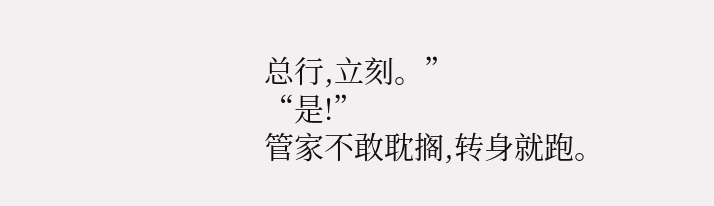总行,立刻。”
“是!”
管家不敢耽搁,转身就跑。